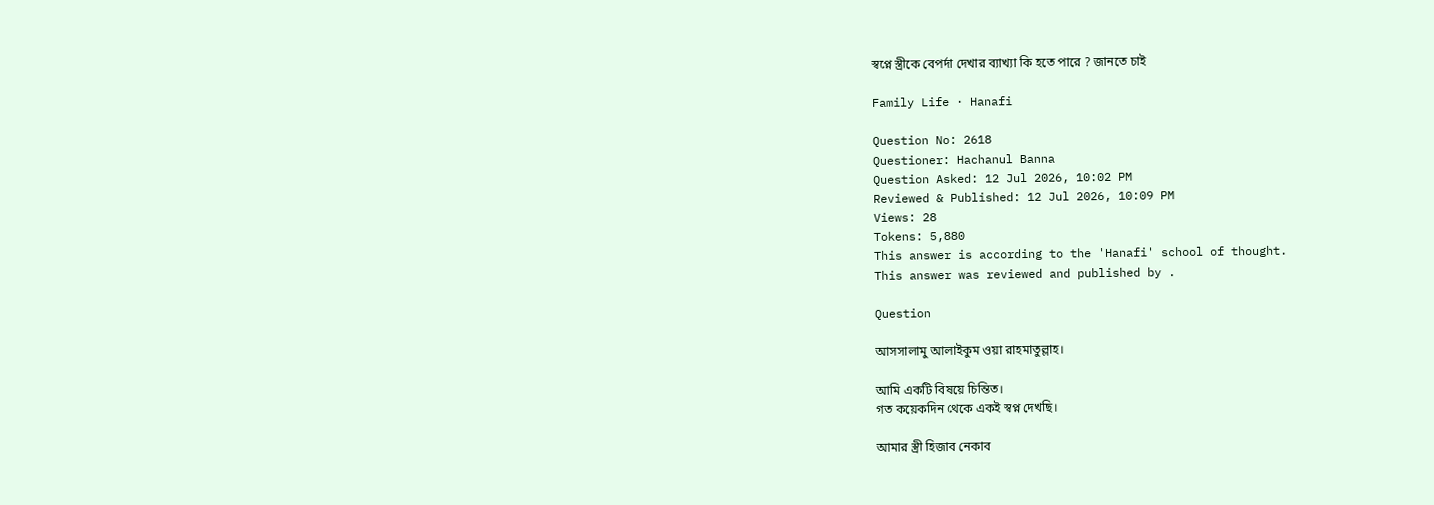স্বপ্নে স্ত্রীকে বেপর্দা দেখার ব্যাখ্যা কি হতে পারে ? জানতে চাই

Family Life · Hanafi

Question No: 2618
Questioner: Hachanul Banna
Question Asked: 12 Jul 2026, 10:02 PM
Reviewed & Published: 12 Jul 2026, 10:09 PM
Views: 28
Tokens: 5,880
This answer is according to the 'Hanafi' school of thought.
This answer was reviewed and published by .

Question

আসসালামু আলাইকুম ওয়া রাহমাতুল্লাহ।

আমি একটি বিষয়ে চিন্তিত।
গত কয়েকদিন থেকে একই স্বপ্ন দেখছি।

আমার স্ত্রী হিজাব নেকাব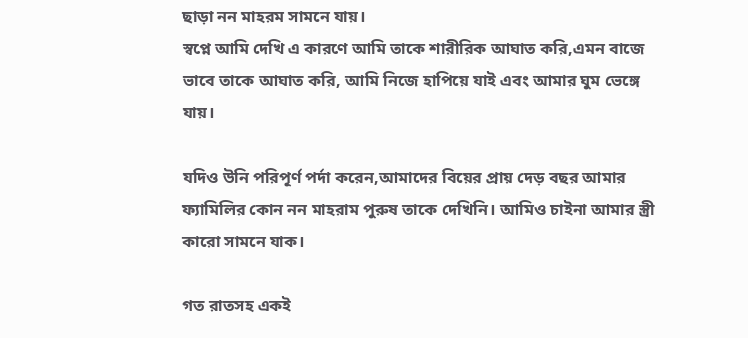ছাড়া নন মাহরম সামনে যায়।
স্বপ্নে আমি দেখি এ কারণে আমি তাকে শারীরিক আঘাত করি,এমন বাজে ভাবে তাকে আঘাত করি, আমি নিজে হাপিয়ে যাই এবং আমার ঘুম ভেঙ্গে যায়।

যদিও উনি পরিপূর্ণ পর্দা করেন,আমাদের বিয়ের প্রায় দেড় বছর আমার ফ্যামিলির কোন নন মাহরাম পুরুষ তাকে দেখিনি। আমিও চাইনা আমার স্ত্রী কারো সামনে যাক।

গত রাতসহ একই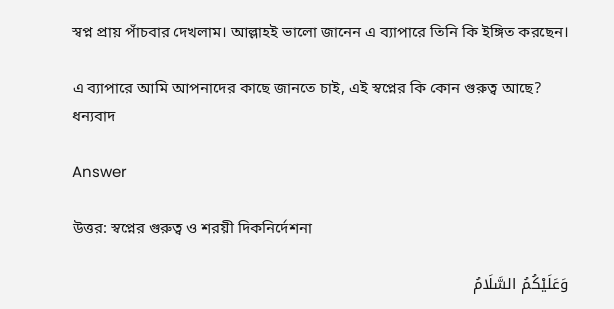স্বপ্ন প্রায় পাঁচবার দেখলাম। আল্লাহই ভালো জানেন এ ব্যাপারে তিনি কি ইঙ্গিত করছেন।

এ ব্যাপারে আমি আপনাদের কাছে জানতে চাই, এই স্বপ্নের কি কোন গুরুত্ব আছে?
ধন্যবাদ

Answer

উত্তর: স্বপ্নের গুরুত্ব ও শরয়ী দিকনির্দেশনা

وَعَلَيْكُمُ السَّلَامُ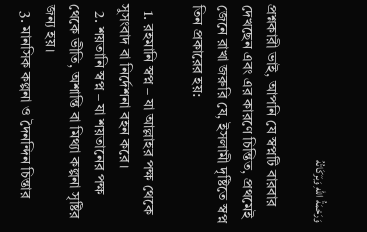وَرَحْمَةُ اللهِ وَبَرَكَاتُهُ

প্রশ্নকারী ভাই, আপনি যে স্বপ্নটি বারবার দেখছেন এবং এর কারণে চিন্তিত, প্রথমেই জেনে রাখা জরুরি যে, ইসলামী দৃষ্টিতে স্বপ্ন তিন প্রকারের হয়:

  1. রহমানি স্বপ্ন – যা আল্লাহর পক্ষ থেকে সুসংবাদ বা নির্দেশনা বহন করে।
  2. শয়তানি স্বপ্ন – যা শয়তানের পক্ষ থেকে ভীতি, অশান্তি বা মিথ্যা কল্পনা সৃষ্টির জন্য হয়।
  3. মানসিক কল্পনা ও দৈনন্দিন চিন্তার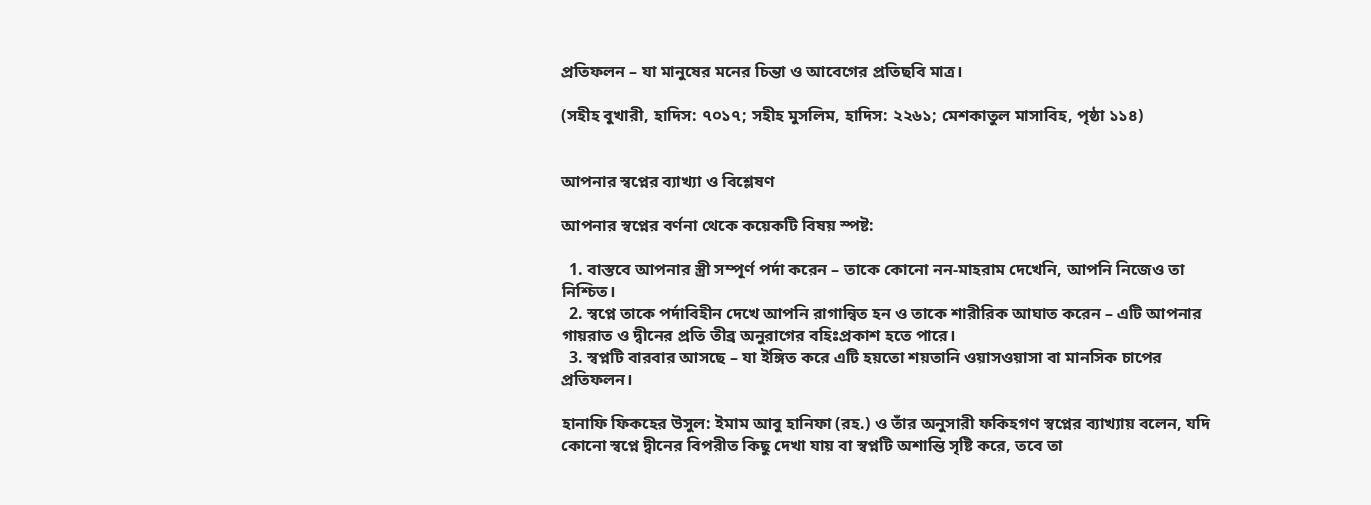প্রতিফলন – যা মানুষের মনের চিন্তা ও আবেগের প্রতিছবি মাত্র।

(সহীহ বুখারী, হাদিস: ৭০১৭; সহীহ মুসলিম, হাদিস: ২২৬১; মেশকাতুল মাসাবিহ, পৃষ্ঠা ১১৪)


আপনার স্বপ্নের ব্যাখ্যা ও বিশ্লেষণ

আপনার স্বপ্নের বর্ণনা থেকে কয়েকটি বিষয় স্পষ্ট:

  1. বাস্তবে আপনার স্ত্রী সম্পূর্ণ পর্দা করেন – তাকে কোনো নন-মাহরাম দেখেনি, আপনি নিজেও তা নিশ্চিত।
  2. স্বপ্নে তাকে পর্দাবিহীন দেখে আপনি রাগান্বিত হন ও তাকে শারীরিক আঘাত করেন – এটি আপনার গায়রাত ও দ্বীনের প্রতি তীব্র অনুরাগের বহিঃপ্রকাশ হতে পারে।
  3. স্বপ্নটি বারবার আসছে – যা ইঙ্গিত করে এটি হয়তো শয়তানি ওয়াসওয়াসা বা মানসিক চাপের প্রতিফলন।

হানাফি ফিকহের উসুল: ইমাম আবু হানিফা (রহ.) ও তাঁর অনুসারী ফকিহগণ স্বপ্নের ব্যাখ্যায় বলেন, যদি কোনো স্বপ্নে দ্বীনের বিপরীত কিছু দেখা যায় বা স্বপ্নটি অশান্তি সৃষ্টি করে, তবে তা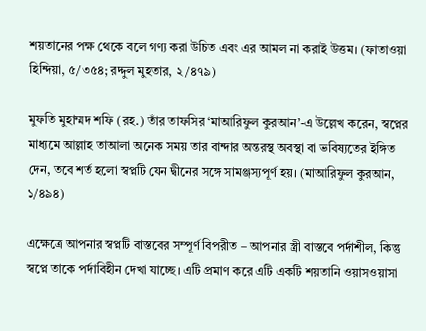শয়তানের পক্ষ থেকে বলে গণ্য করা উচিত এবং এর আমল না করাই উত্তম। (ফাতাওয়া হিন্দিয়া, ৫/৩৫৪; রদ্দুল মুহতার, ২/৪৭৯)

মুফতি মুহাম্মদ শফি (রহ.) তাঁর তাফসির ‘মাআরিফুল কুরআন’-এ উল্লেখ করেন, স্বপ্নের মাধ্যমে আল্লাহ তাআলা অনেক সময় তার বান্দার অন্তরস্থ অবস্থা বা ভবিষ্যতের ইঙ্গিত দেন, তবে শর্ত হলো স্বপ্নটি যেন দ্বীনের সঙ্গে সামঞ্জস্যপূর্ণ হয়। (মাআরিফুল কুরআন, ১/৪৯৪)

এক্ষেত্রে আপনার স্বপ্নটি বাস্তবের সম্পূর্ণ বিপরীত – আপনার স্ত্রী বাস্তবে পর্দাশীল, কিন্তু স্বপ্নে তাকে পর্দাবিহীন দেখা যাচ্ছে। এটি প্রমাণ করে এটি একটি শয়তানি ওয়াসওয়াসা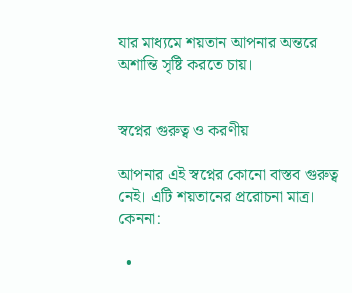যার মাধ্যমে শয়তান আপনার অন্তরে অশান্তি সৃষ্টি করতে চায়।


স্বপ্নের গুরুত্ব ও করণীয়

আপনার এই স্বপ্নের কোনো বাস্তব গুরুত্ব নেই। এটি শয়তানের প্ররোচনা মাত্র। কেননা:

  •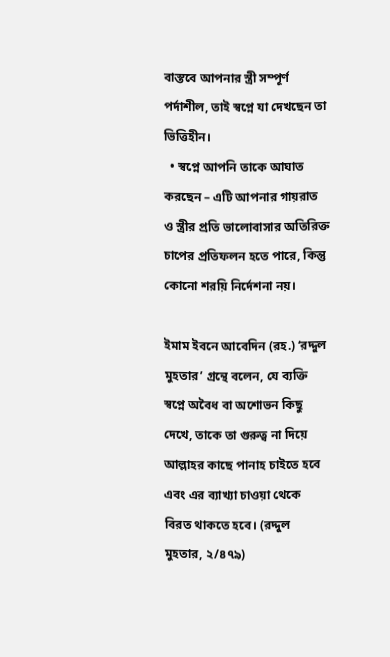বাস্তবে আপনার স্ত্রী সম্পূর্ণ পর্দাশীল, তাই স্বপ্নে যা দেখছেন তা ভিত্তিহীন।
  • স্বপ্নে আপনি তাকে আঘাত করছেন – এটি আপনার গায়রাত ও স্ত্রীর প্রতি ভালোবাসার অতিরিক্ত চাপের প্রতিফলন হতে পারে, কিন্তু কোনো শরয়ি নির্দেশনা নয়।

ইমাম ইবনে আবেদিন (রহ.) ‘রদ্দুল মুহতার’ গ্রন্থে বলেন, যে ব্যক্তি স্বপ্নে অবৈধ বা অশোভন কিছু দেখে, তাকে তা গুরুত্ব না দিয়ে আল্লাহর কাছে পানাহ চাইতে হবে এবং এর ব্যাখ্যা চাওয়া থেকে বিরত থাকতে হবে। (রদ্দুল মুহতার, ২/৪৭৯)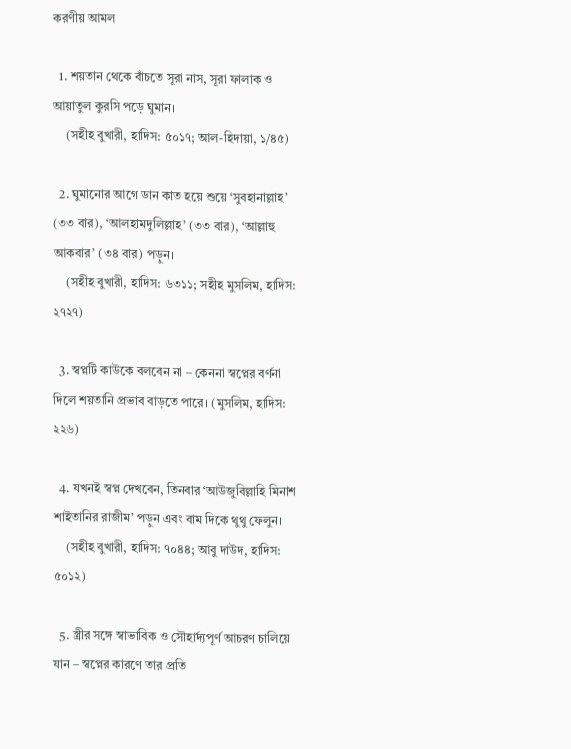করণীয় আমল

  1. শয়তান থেকে বাঁচতে সূরা নাস, সূরা ফালাক ও আয়াতুল কুরসি পড়ে ঘুমান।
    (সহীহ বুখারী, হাদিস: ৫০১৭; আল-হিদায়া, ১/৪৫)

  2. ঘুমানোর আগে ডান কাত হয়ে শুয়ে ‘সুবহানাল্লাহ’ (৩৩ বার), ‘আলহামদুলিল্লাহ’ (৩৩ বার), ‘আল্লাহু আকবার’ (৩৪ বার) পড়ুন।
    (সহীহ বুখারী, হাদিস: ৬৩১১; সহীহ মুসলিম, হাদিস: ২৭২৭)

  3. স্বপ্নটি কাউকে বলবেন না – কেননা স্বপ্নের বর্ণনা দিলে শয়তানি প্রভাব বাড়তে পারে। (মুসলিম, হাদিস: ২২৬)

  4. যখনই স্বপ্ন দেখবেন, তিনবার ‘আউজুবিল্লাহি মিনাশ শাইতানির রাজীম’ পড়ুন এবং বাম দিকে থুথু ফেলুন।
    (সহীহ বুখারী, হাদিস: ৭০৪৪; আবু দাউদ, হাদিস: ৫০১২)

  5. স্ত্রীর সঙ্গে স্বাভাবিক ও সৌহার্দ্যপূর্ণ আচরণ চালিয়ে যান – স্বপ্নের কারণে তার প্রতি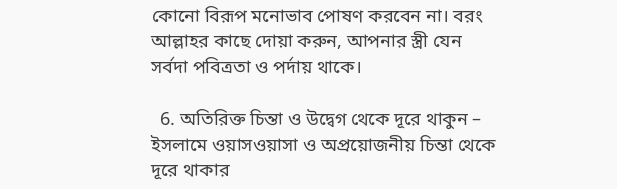কোনো বিরূপ মনোভাব পোষণ করবেন না। বরং আল্লাহর কাছে দোয়া করুন, আপনার স্ত্রী যেন সর্বদা পবিত্রতা ও পর্দায় থাকে।

  6. অতিরিক্ত চিন্তা ও উদ্বেগ থেকে দূরে থাকুন – ইসলামে ওয়াসওয়াসা ও অপ্রয়োজনীয় চিন্তা থেকে দূরে থাকার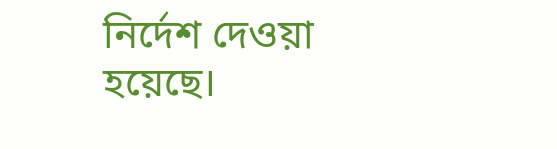নির্দেশ দেওয়া হয়েছে।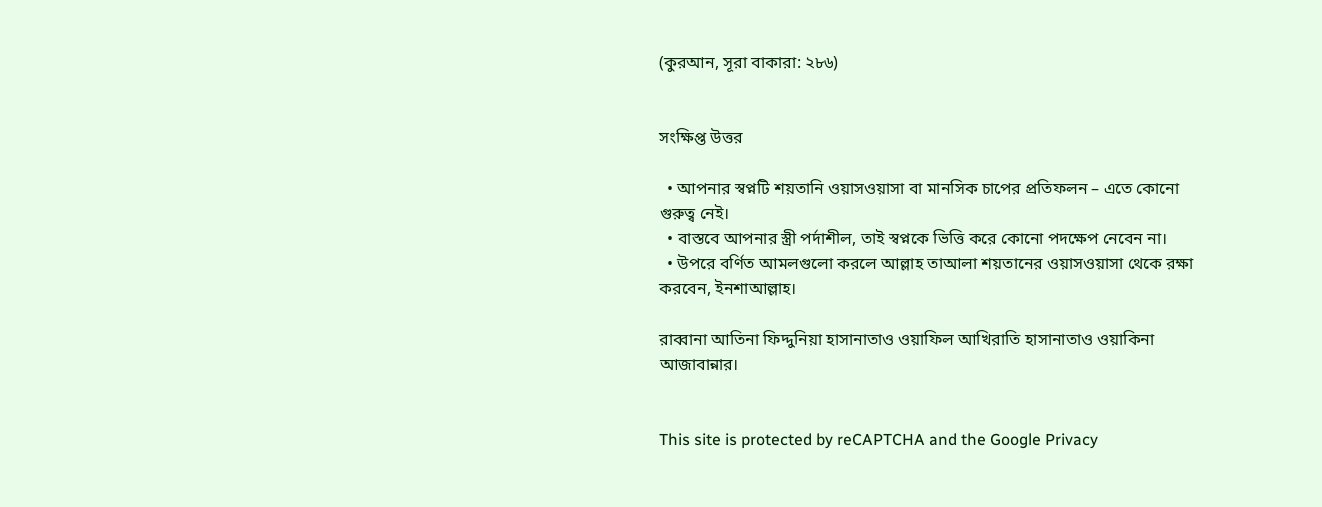(কুরআন, সূরা বাকারা: ২৮৬)


সংক্ষিপ্ত উত্তর

  • আপনার স্বপ্নটি শয়তানি ওয়াসওয়াসা বা মানসিক চাপের প্রতিফলন – এতে কোনো গুরুত্ব নেই।
  • বাস্তবে আপনার স্ত্রী পর্দাশীল, তাই স্বপ্নকে ভিত্তি করে কোনো পদক্ষেপ নেবেন না।
  • উপরে বর্ণিত আমলগুলো করলে আল্লাহ তাআলা শয়তানের ওয়াসওয়াসা থেকে রক্ষা করবেন, ইনশাআল্লাহ।

রাব্বানা আতিনা ফিদ্দুনিয়া হাসানাতাও ওয়াফিল আখিরাতি হাসানাতাও ওয়াকিনা আজাবান্নার।


This site is protected by reCAPTCHA and the Google Privacy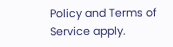Policy and Terms of Service apply.